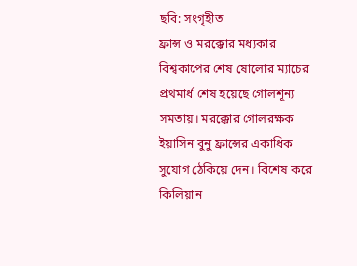ছবি: সংগৃহীত
ফ্রান্স ও মরক্কোর মধ্যকার বিশ্বকাপের শেষ ষোলোর ম্যাচের প্রথমার্ধ শেষ হয়েছে গোলশূন্য সমতায়। মরক্কোর গোলরক্ষক ইয়াসিন বুনু ফ্রান্সের একাধিক সুযোগ ঠেকিয়ে দেন। বিশেষ করে কিলিয়ান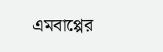এমবাপ্পের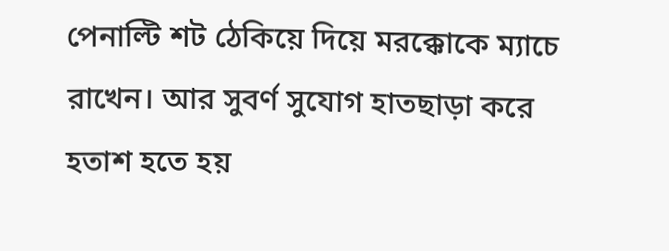পেনাল্টি শট ঠেকিয়ে দিয়ে মরক্কোকে ম্যাচে রাখেন। আর সুবর্ণ সুযোগ হাতছাড়া করে হতাশ হতে হয়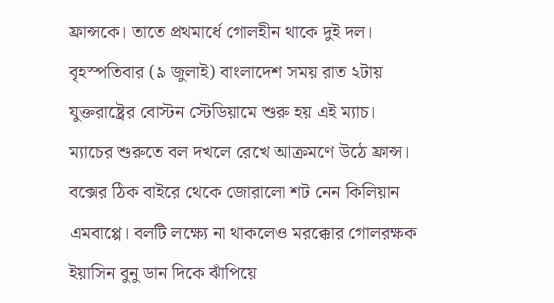ফ্রান্সকে। তাতে প্রথমার্ধে গোলহীন থাকে দুই দল।
বৃহস্পতিবার (৯ জুলাই) বাংলাদেশ সময় রাত ২টায় যুক্তরাষ্ট্রের বোস্টন স্টেডিয়ামে শুরু হয় এই ম্যাচ।
ম্যাচের শুরুতে বল দখলে রেখে আক্রমণে উঠে ফ্রান্স। বক্সের ঠিক বাইরে থেকে জোরালো শট নেন কিলিয়ান এমবাপ্পে। বলটি লক্ষ্যে না থাকলেও মরক্কোর গোলরক্ষক ইয়াসিন বুনু ডান দিকে ঝাঁপিয়ে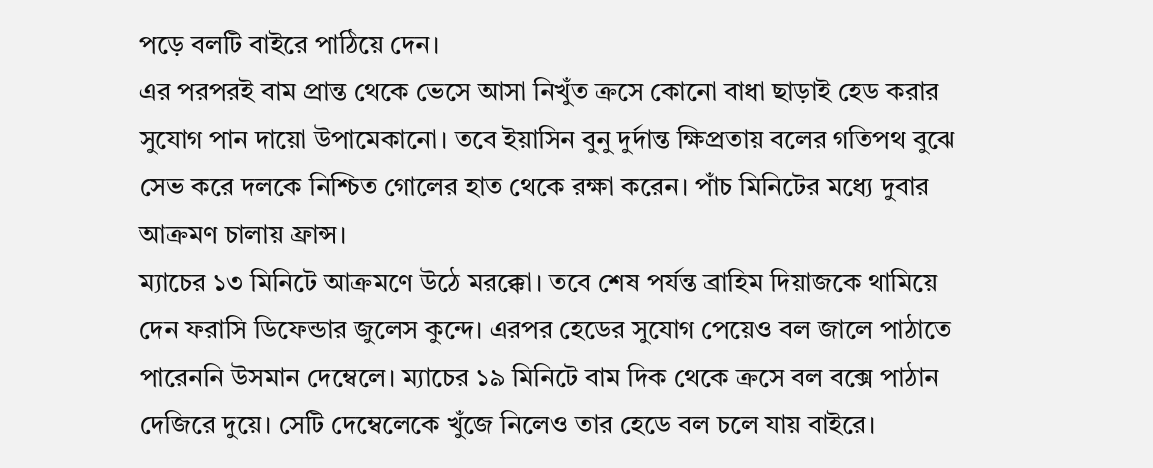পড়ে বলটি বাইরে পাঠিয়ে দেন।
এর পরপরই বাম প্রান্ত থেকে ভেসে আসা নিখুঁত ক্রসে কোনো বাধা ছাড়াই হেড করার সুযোগ পান দায়ো উপামেকানো। তবে ইয়াসিন বুনু দুর্দান্ত ক্ষিপ্রতায় বলের গতিপথ বুঝে সেভ করে দলকে নিশ্চিত গোলের হাত থেকে রক্ষা করেন। পাঁচ মিনিটের মধ্যে দুবার আক্রমণ চালায় ফ্রান্স।
ম্যাচের ১৩ মিনিটে আক্রমণে উঠে মরক্কো। তবে শেষ পর্যন্ত ব্রাহিম দিয়াজকে থামিয়ে দেন ফরাসি ডিফেন্ডার জুলেস কুন্দে। এরপর হেডের সুযোগ পেয়েও বল জালে পাঠাতে পারেননি উসমান দেম্বেলে। ম্যাচের ১৯ মিনিটে বাম দিক থেকে ক্রসে বল বক্সে পাঠান দেজিরে দুয়ে। সেটি দেম্বেলেকে খুঁজে নিলেও তার হেডে বল চলে যায় বাইরে।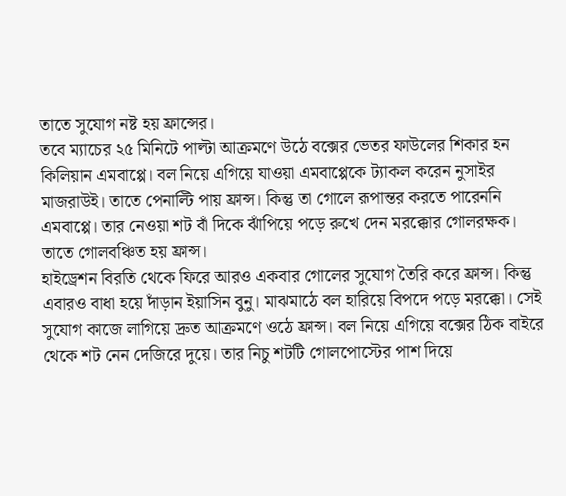তাতে সুযোগ নষ্ট হয় ফ্রান্সের।
তবে ম্যাচের ২৫ মিনিটে পাল্টা আক্রমণে উঠে বক্সের ভেতর ফাউলের শিকার হন কিলিয়ান এমবাপ্পে। বল নিয়ে এগিয়ে যাওয়া এমবাপ্পেকে ট্যাকল করেন নুসাইর মাজরাউই। তাতে পেনাল্টি পায় ফ্রান্স। কিন্তু তা গোলে রূপান্তর করতে পারেননি এমবাপ্পে। তার নেওয়া শট বাঁ দিকে ঝাঁপিয়ে পড়ে রুখে দেন মরক্কোর গোলরক্ষক। তাতে গোলবঞ্চিত হয় ফ্রান্স।
হাইড্রেশন বিরতি থেকে ফিরে আরও একবার গোলের সুযোগ তৈরি করে ফ্রান্স। কিন্তু এবারও বাধা হয়ে দাঁড়ান ইয়াসিন বুনু। মাঝমাঠে বল হারিয়ে বিপদে পড়ে মরক্কো। সেই সুযোগ কাজে লাগিয়ে দ্রুত আক্রমণে ওঠে ফ্রান্স। বল নিয়ে এগিয়ে বক্সের ঠিক বাইরে থেকে শট নেন দেজিরে দুয়ে। তার নিচু শটটি গোলপোস্টের পাশ দিয়ে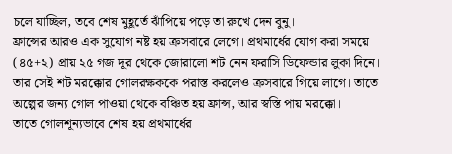চলে যাচ্ছিল, তবে শেষ মুহূর্তে ঝাঁপিয়ে পড়ে তা রুখে দেন বুনু।
ফ্রান্সের আরও এক সুযোগ নষ্ট হয় ক্রসবারে লেগে। প্রথমার্ধের যোগ করা সময়ে (৪৫+২) প্রায় ২৫ গজ দূর থেকে জোরালো শট নেন ফরাসি ডিফেন্ডার লুকা দিনে। তার সেই শট মরক্কোর গোলরক্ষককে পরাস্ত করলেও ক্রসবারে গিয়ে লাগে। তাতে অল্পের জন্য গোল পাওয়া থেকে বঞ্চিত হয় ফ্রান্স, আর স্বস্তি পায় মরক্কো।
তাতে গোলশূন্যভাবে শেষ হয় প্রথমার্ধের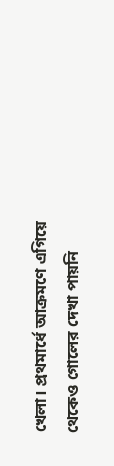খেলা। প্রথমার্ধে আক্রমণে এগিয়ে থেকেও গোলের দেখা পায়নি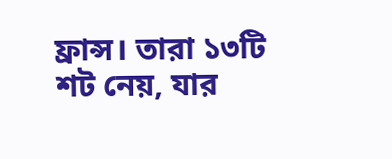ফ্রান্স। তারা ১৩টি শট নেয়, যার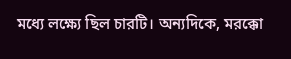মধ্যে লক্ষ্যে ছিল চারটি। অন্যদিকে, মরক্কো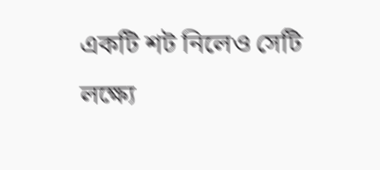একটি শট নিলেও সেটি লক্ষ্যে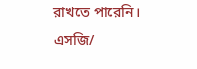রাখতে পারেনি।
এসজি/